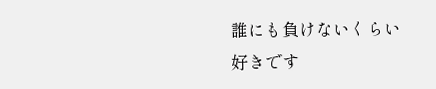誰にも負けないくらい好きです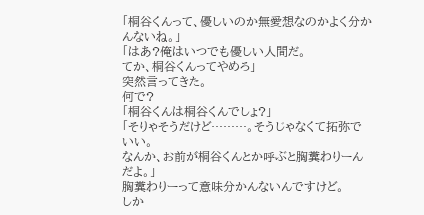「桐谷くんって、優しいのか無愛想なのかよく分かんないね。」
「はあ?俺はいつでも優しい人間だ。
てか、桐谷くんってやめろ」
突然言ってきた。
何で?
「桐谷くんは桐谷くんでしょ?」
「そりゃそうだけど………。そうじゃなくて拓弥でいい。
なんか、お前が桐谷くんとか呼ぶと胸糞わりーんだよ。」
胸糞わりーって意味分かんないんですけど。
しか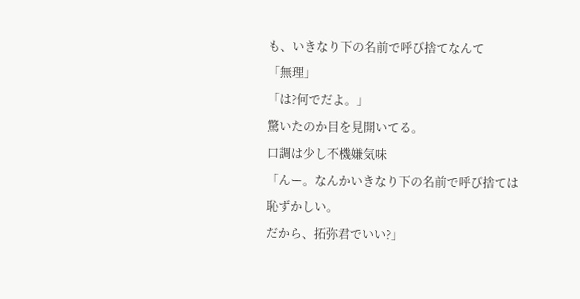も、いきなり下の名前で呼び捨てなんて
「無理」
「は?何でだよ。」
驚いたのか目を見開いてる。
口調は少し不機嫌気味
「んー。なんかいきなり下の名前で呼び捨ては恥ずかしい。
だから、拓弥君でいい?」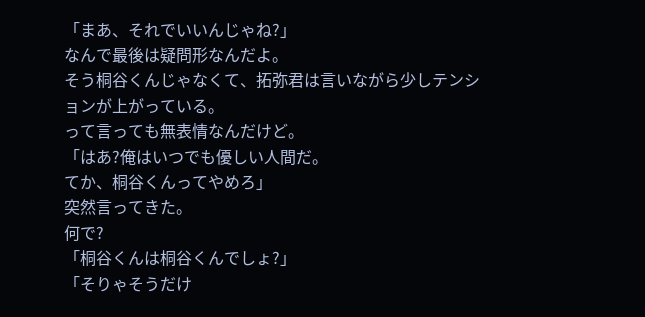「まあ、それでいいんじゃね?」
なんで最後は疑問形なんだよ。
そう桐谷くんじゃなくて、拓弥君は言いながら少しテンションが上がっている。
って言っても無表情なんだけど。
「はあ?俺はいつでも優しい人間だ。
てか、桐谷くんってやめろ」
突然言ってきた。
何で?
「桐谷くんは桐谷くんでしょ?」
「そりゃそうだけ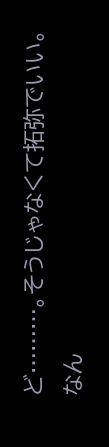ど………。そうじゃなくて拓弥でいい。
なん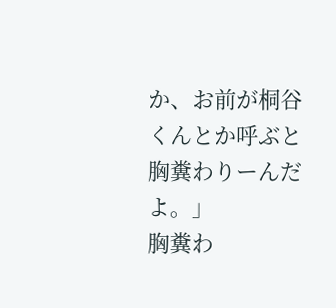か、お前が桐谷くんとか呼ぶと胸糞わりーんだよ。」
胸糞わ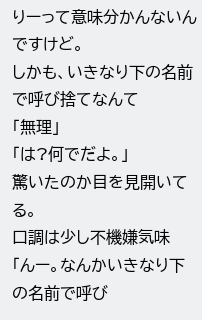りーって意味分かんないんですけど。
しかも、いきなり下の名前で呼び捨てなんて
「無理」
「は?何でだよ。」
驚いたのか目を見開いてる。
口調は少し不機嫌気味
「んー。なんかいきなり下の名前で呼び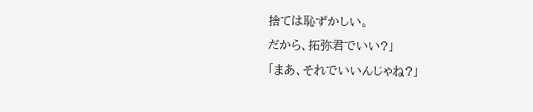捨ては恥ずかしい。
だから、拓弥君でいい?」
「まあ、それでいいんじゃね?」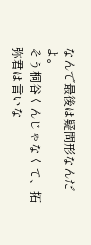なんで最後は疑問形なんだよ。
そう桐谷くんじゃなくて、拓弥君は言いな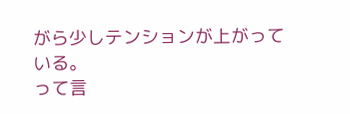がら少しテンションが上がっている。
って言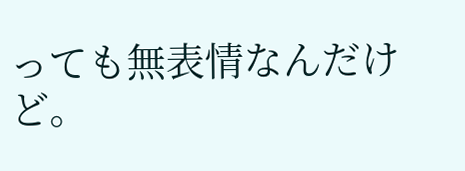っても無表情なんだけど。